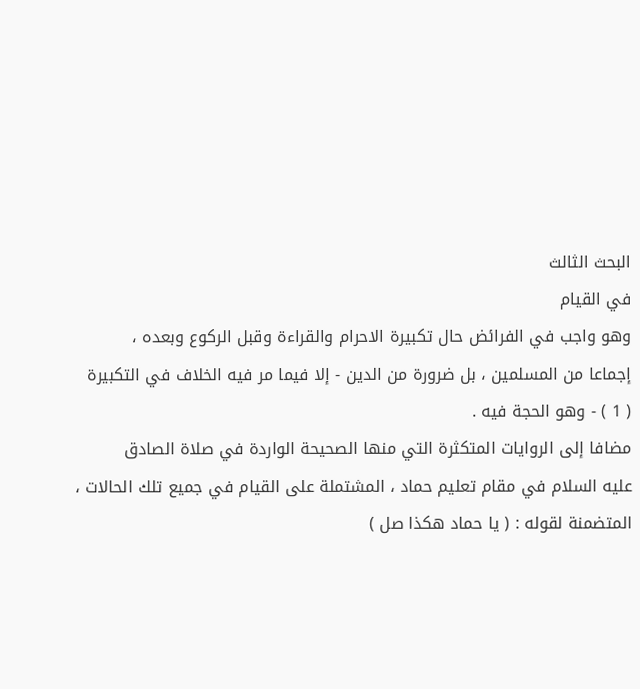البحث الثالث
في القيام
وهو واجب في الفرائض حال تكبيرة الاحرام والقراءة وقبل الركوع وبعده ،
إجماعا من المسلمين ، بل ضرورة من الدين - إلا فيما مر فيه الخلاف في التكبيرة
( 1 ) - وهو الحجة فيه .
مضافا إلى الروايات المتكثرة التي منها الصحيحة الواردة في صلاة الصادق
عليه السلام في مقام تعليم حماد ، المشتملة على القيام في جميع تلك الحالات ،
المتضمنة لقوله : ( يا حماد هكذا صل )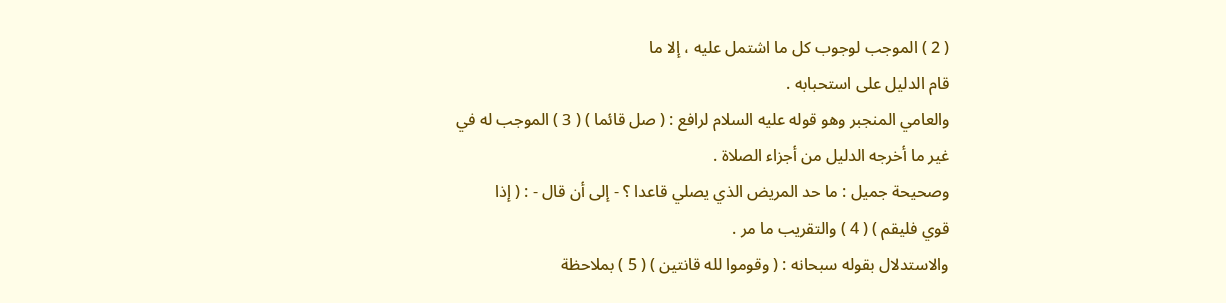( 2 ) الموجب لوجوب كل ما اشتمل عليه ، إلا ما
قام الدليل على استحبابه .
والعامي المنجبر وهو قوله عليه السلام لرافع : ( صل قائما ) ( 3 ) الموجب له في
غير ما أخرجه الدليل من أجزاء الصلاة .
وصحيحة جميل : ما حد المريض الذي يصلي قاعدا ؟ - إلى أن قال - : ( إذا
قوي فليقم ) ( 4 ) والتقريب ما مر .
والاستدلال بقوله سبحانه : ( وقوموا لله قانتين ) ( 5 ) بملاحظة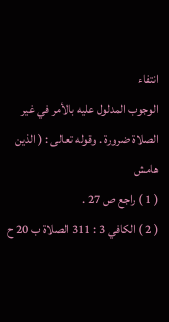انتفاء
الوجوب المدلول عليه بالأمر في غير الصلاة ضرورة . وقوله تعالى : ( الذين
هامش
( 1 ) راجع ص 27 .
( 2 ) الكافي 3 : 311 الصلاة ب 20 ح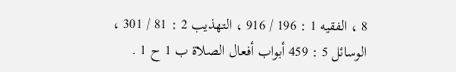8 ، الفقيه 1 : 196 / 916 ، التهذيب 2 : 81 / 301 ،
الوسائل 5 : 459 أبواب أفعال الصلاة ب 1 ح 1 .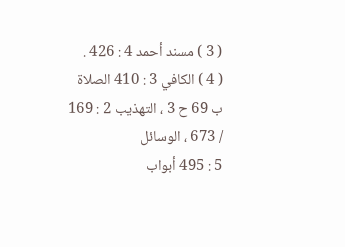( 3 ) مسند أحمد 4 : 426 .
( 4 ) الكافي 3 : 410 الصلاة ب 69 ح 3 ، التهذيب 2 : 169 / 673 ، الوسائل
5 : 495 أبواب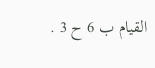القيام ب 6 ح 3 .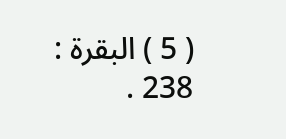( 5 ) البقرة : 238 .